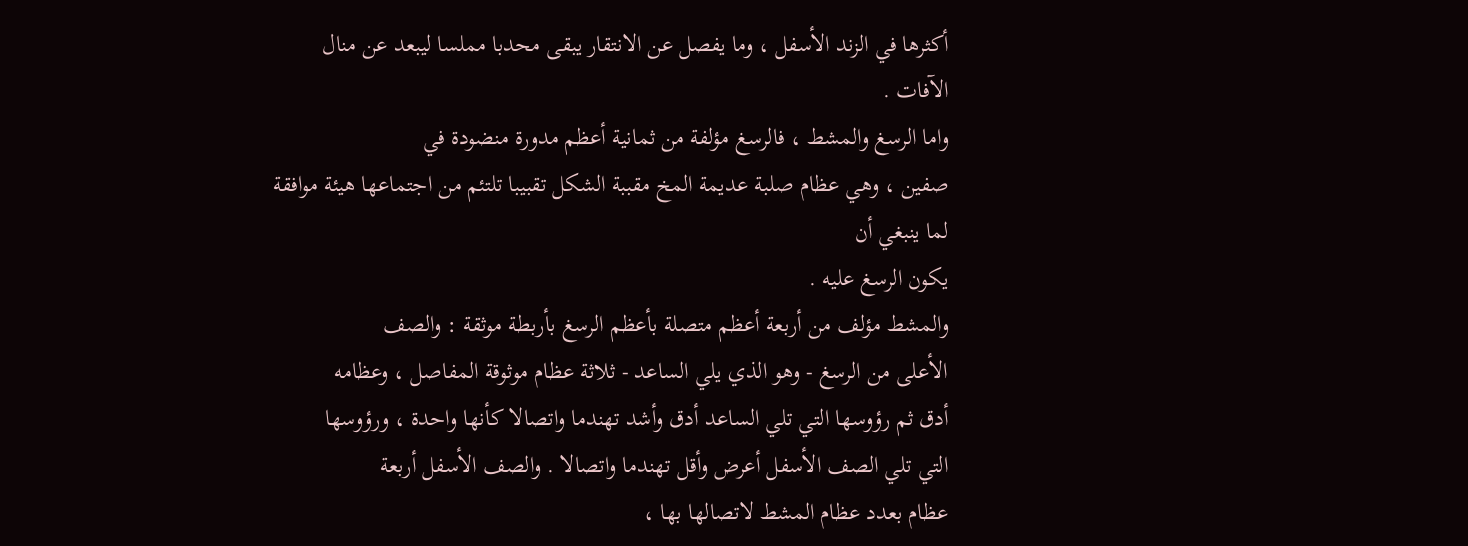أكثرها في الزند الأسفل ، وما يفصل عن الانتقار يبقى محدبا مملسا ليبعد عن منال
الآفات .
واما الرسغ والمشط ، فالرسغ مؤلفة من ثمانية أعظم مدورة منضودة في
صفين ، وهي عظام صلبة عديمة المخ مقببة الشكل تقبيبا تلتئم من اجتماعها هيئة موافقة
لما ينبغي أن
يكون الرسغ عليه .
والمشط مؤلف من أربعة أعظم متصلة بأعظم الرسغ بأربطة موثقة : والصف
الأعلى من الرسغ - وهو الذي يلي الساعد - ثلاثة عظام موثوقة المفاصل ، وعظامه
أدق ثم رؤوسها التي تلي الساعد أدق وأشد تهندما واتصالا كأنها واحدة ، ورؤوسها
التي تلي الصف الأسفل أعرض وأقل تهندما واتصالا . والصف الأسفل أربعة
عظام بعدد عظام المشط لاتصالها بها ،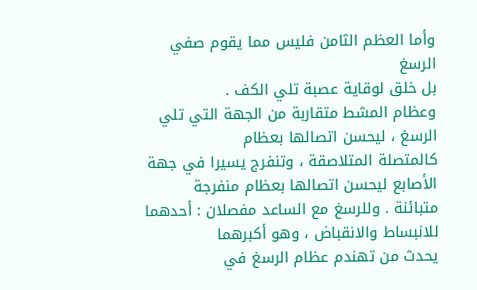وأما العظم الثامن فليس مما يقوم صفي الرسغ
بل خلق لوقاية عصبة تلي الكف .
وعظام المشط متقاربة من الجهة التي تلي الرسغ ، ليحسن اتصالها بعظام
كالمتصلة المتلاصقة ، وتنفرج يسيرا في جهة الأصابع ليحسن اتصالها بعظام منفرجة
متبائنة . وللرسغ مع الساعد مفصلان : أحدهما للانبساط والانقباض ، وهو أكبرهما
يحدث من تهندم عظام الرسغ في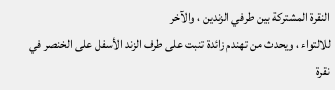النقرة المشتركة بين طرفي الزندين ، والآخر
للالتواء ، ويحدث من تهندم زائدة تنبت على طرف الزند الأسفل على الخنصر في
نقرة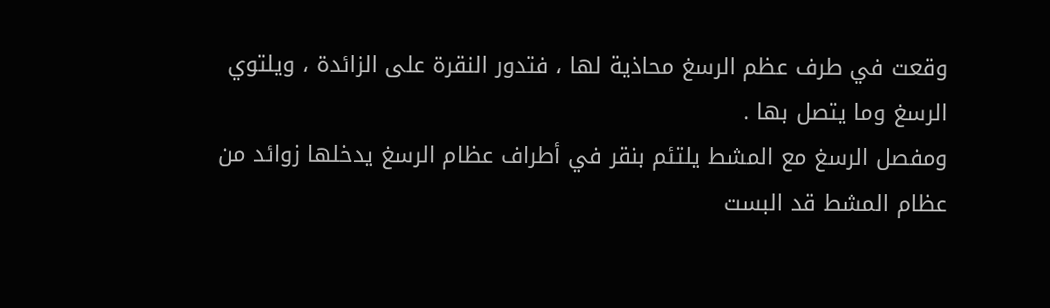وقعت في طرف عظم الرسغ محاذية لها ، فتدور النقرة على الزائدة ، ويلتوي
الرسغ وما يتصل بها .
ومفصل الرسغ مع المشط يلتئم بنقر في أطراف عظام الرسغ يدخلها زوائد من
عظام المشط قد البست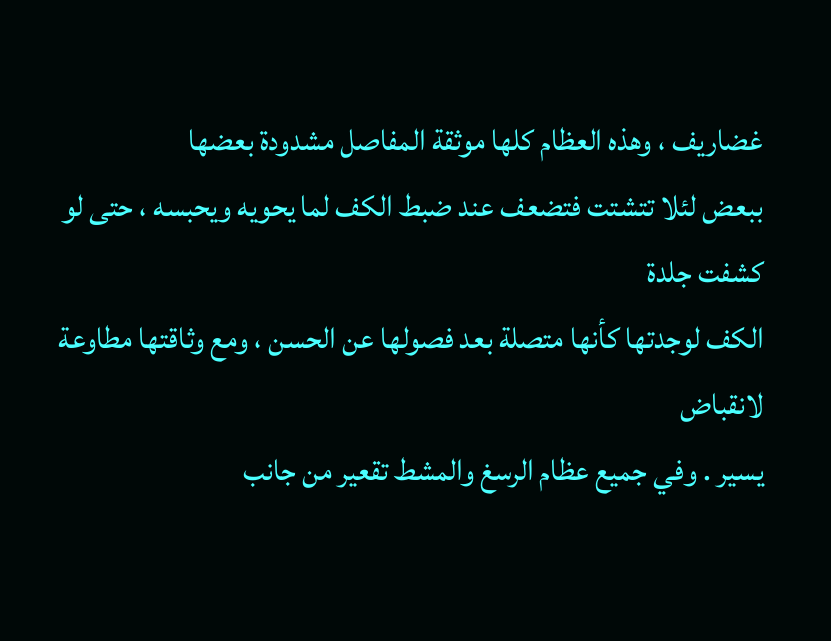غضاريف ، وهذه العظام كلها موثقة المفاصل مشدودة بعضها
ببعض لئلا تتشتت فتضعف عند ضبط الكف لما يحويه ويحبسه ، حتى لو كشفت جلدة
الكف لوجدتها كأنها متصلة بعد فصولها عن الحسن ، ومع وثاقتها مطاوعة لانقباض
يسير . وفي جميع عظام الرسغ والمشط تقعير من جانب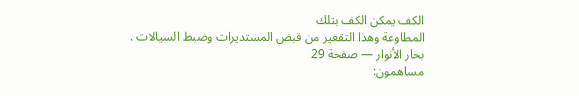الكف يمكن الكف بتلك
المطاوعة وهذا التقعير من قبض المستديرات وضبط السيالات .
بحار الأنوار — صفحة 29
مساهمون: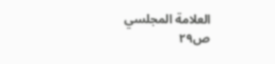العلامة المجلسي
ص٢٩